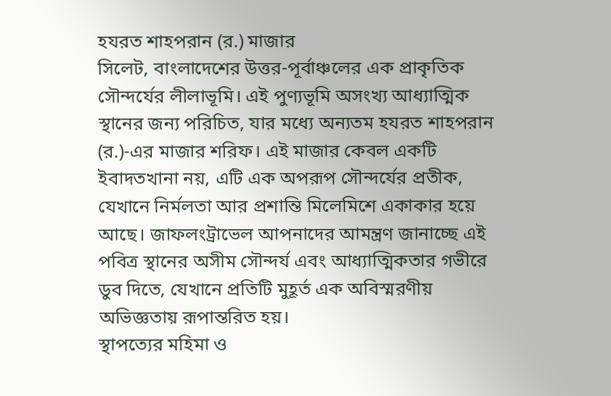হযরত শাহপরান (র.) মাজার
সিলেট, বাংলাদেশের উত্তর-পূর্বাঞ্চলের এক প্রাকৃতিক সৌন্দর্যের লীলাভূমি। এই পুণ্যভূমি অসংখ্য আধ্যাত্মিক স্থানের জন্য পরিচিত, যার মধ্যে অন্যতম হযরত শাহপরান (র.)-এর মাজার শরিফ। এই মাজার কেবল একটি ইবাদতখানা নয়, এটি এক অপরূপ সৌন্দর্যের প্রতীক, যেখানে নির্মলতা আর প্রশান্তি মিলেমিশে একাকার হয়ে আছে। জাফলংট্রাভেল আপনাদের আমন্ত্রণ জানাচ্ছে এই পবিত্র স্থানের অসীম সৌন্দর্য এবং আধ্যাত্মিকতার গভীরে ডুব দিতে, যেখানে প্রতিটি মুহূর্ত এক অবিস্মরণীয় অভিজ্ঞতায় রূপান্তরিত হয়।
স্থাপত্যের মহিমা ও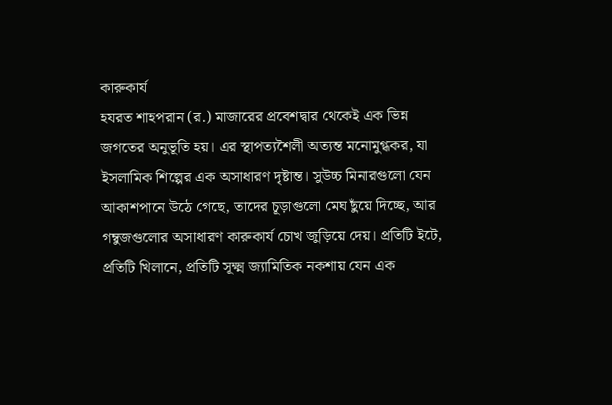কারুকার্য
হযরত শাহপরান (র.) মাজারের প্রবেশদ্বার থেকেই এক ভিন্ন জগতের অনুভূতি হয়। এর স্থাপত্যশৈলী অত্যন্ত মনোমুগ্ধকর, যা ইসলামিক শিল্পের এক অসাধারণ দৃষ্টান্ত। সুউচ্চ মিনারগুলো যেন আকাশপানে উঠে গেছে, তাদের চূড়াগুলো মেঘ ছুঁয়ে দিচ্ছে, আর গম্বুজগুলোর অসাধারণ কারুকার্য চোখ জুড়িয়ে দেয়। প্রতিটি ইটে, প্রতিটি খিলানে, প্রতিটি সূক্ষ্ম জ্যামিতিক নকশায় যেন এক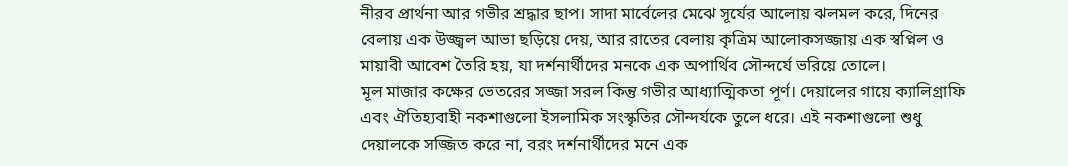নীরব প্রার্থনা আর গভীর শ্রদ্ধার ছাপ। সাদা মার্বেলের মেঝে সূর্যের আলোয় ঝলমল করে, দিনের বেলায় এক উজ্জ্বল আভা ছড়িয়ে দেয়, আর রাতের বেলায় কৃত্রিম আলোকসজ্জায় এক স্বপ্নিল ও মায়াবী আবেশ তৈরি হয়, যা দর্শনার্থীদের মনকে এক অপার্থিব সৌন্দর্যে ভরিয়ে তোলে।
মূল মাজার কক্ষের ভেতরের সজ্জা সরল কিন্তু গভীর আধ্যাত্মিকতা পূর্ণ। দেয়ালের গায়ে ক্যালিগ্রাফি এবং ঐতিহ্যবাহী নকশাগুলো ইসলামিক সংস্কৃতির সৌন্দর্যকে তুলে ধরে। এই নকশাগুলো শুধু দেয়ালকে সজ্জিত করে না, বরং দর্শনার্থীদের মনে এক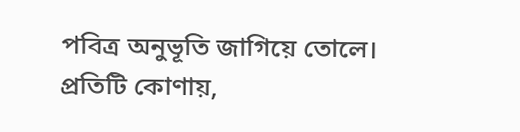পবিত্র অনুভূতি জাগিয়ে তোলে। প্রতিটি কোণায়,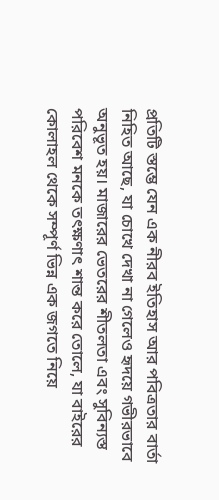প্রতিটি স্তম্ভে যেন এক নীরব ইতিহাস আর পবিত্রতার বার্তা নিহিত আছে, যা চোখে দেখা না গেলেও হৃদয়ে গভীরভাবে অনুভূত হয়। মাজারের ভেতরের শীতলতা এবং সুবিন্যস্ত পরিবেশ মনকে তৎক্ষণাৎ শান্ত করে তোলে, যা বাইরের কোলাহল থেকে সম্পূর্ণ ভিন্ন এক জগতে নিয়ে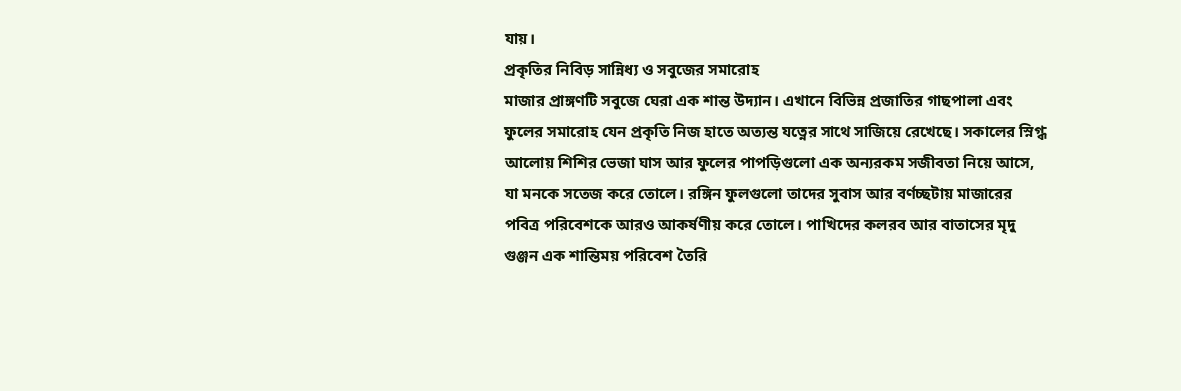যায়।
প্রকৃতির নিবিড় সান্নিধ্য ও সবুজের সমারোহ
মাজার প্রাঙ্গণটি সবুজে ঘেরা এক শান্ত উদ্যান। এখানে বিভিন্ন প্রজাতির গাছপালা এবং ফুলের সমারোহ যেন প্রকৃতি নিজ হাতে অত্যন্ত যত্নের সাথে সাজিয়ে রেখেছে। সকালের স্নিগ্ধ আলোয় শিশির ভেজা ঘাস আর ফুলের পাপড়িগুলো এক অন্যরকম সজীবতা নিয়ে আসে, যা মনকে সতেজ করে তোলে। রঙ্গিন ফুলগুলো তাদের সুবাস আর বর্ণচ্ছটায় মাজারের পবিত্র পরিবেশকে আরও আকর্ষণীয় করে তোলে। পাখিদের কলরব আর বাতাসের মৃদু গুঞ্জন এক শান্তিময় পরিবেশ তৈরি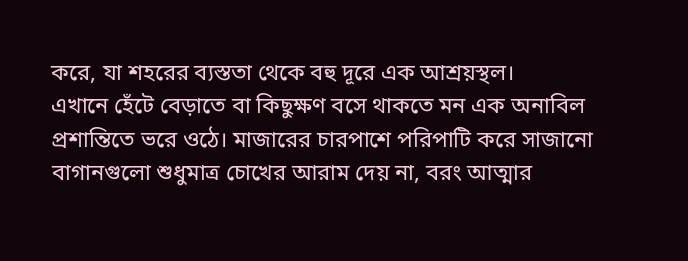করে, যা শহরের ব্যস্ততা থেকে বহু দূরে এক আশ্রয়স্থল।
এখানে হেঁটে বেড়াতে বা কিছুক্ষণ বসে থাকতে মন এক অনাবিল প্রশান্তিতে ভরে ওঠে। মাজারের চারপাশে পরিপাটি করে সাজানো বাগানগুলো শুধুমাত্র চোখের আরাম দেয় না, বরং আত্মার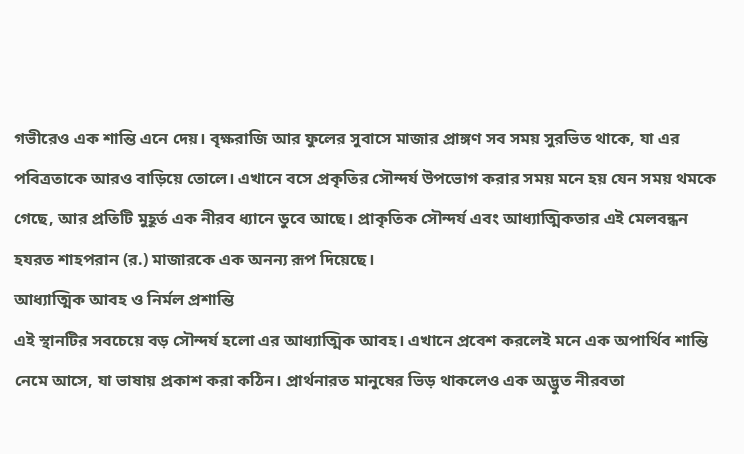গভীরেও এক শান্তি এনে দেয়। বৃক্ষরাজি আর ফুলের সুবাসে মাজার প্রাঙ্গণ সব সময় সুরভিত থাকে, যা এর পবিত্রতাকে আরও বাড়িয়ে তোলে। এখানে বসে প্রকৃতির সৌন্দর্য উপভোগ করার সময় মনে হয় যেন সময় থমকে গেছে, আর প্রতিটি মুহূর্ত এক নীরব ধ্যানে ডুবে আছে। প্রাকৃতিক সৌন্দর্য এবং আধ্যাত্মিকতার এই মেলবন্ধন হযরত শাহপরান (র.) মাজারকে এক অনন্য রূপ দিয়েছে।
আধ্যাত্মিক আবহ ও নির্মল প্রশান্তি
এই স্থানটির সবচেয়ে বড় সৌন্দর্য হলো এর আধ্যাত্মিক আবহ। এখানে প্রবেশ করলেই মনে এক অপার্থিব শান্তি নেমে আসে, যা ভাষায় প্রকাশ করা কঠিন। প্রার্থনারত মানুষের ভিড় থাকলেও এক অদ্ভুত নীরবতা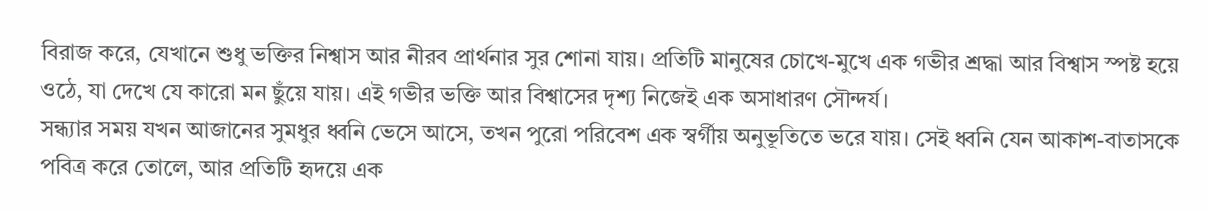বিরাজ করে, যেখানে শুধু ভক্তির নিশ্বাস আর নীরব প্রার্থনার সুর শোনা যায়। প্রতিটি মানুষের চোখে-মুখে এক গভীর শ্রদ্ধা আর বিশ্বাস স্পষ্ট হয়ে ওঠে, যা দেখে যে কারো মন ছুঁয়ে যায়। এই গভীর ভক্তি আর বিশ্বাসের দৃশ্য নিজেই এক অসাধারণ সৌন্দর্য।
সন্ধ্যার সময় যখন আজানের সুমধুর ধ্বনি ভেসে আসে, তখন পুরো পরিবেশ এক স্বর্গীয় অনুভূতিতে ভরে যায়। সেই ধ্বনি যেন আকাশ-বাতাসকে পবিত্র করে তোলে, আর প্রতিটি হৃদয়ে এক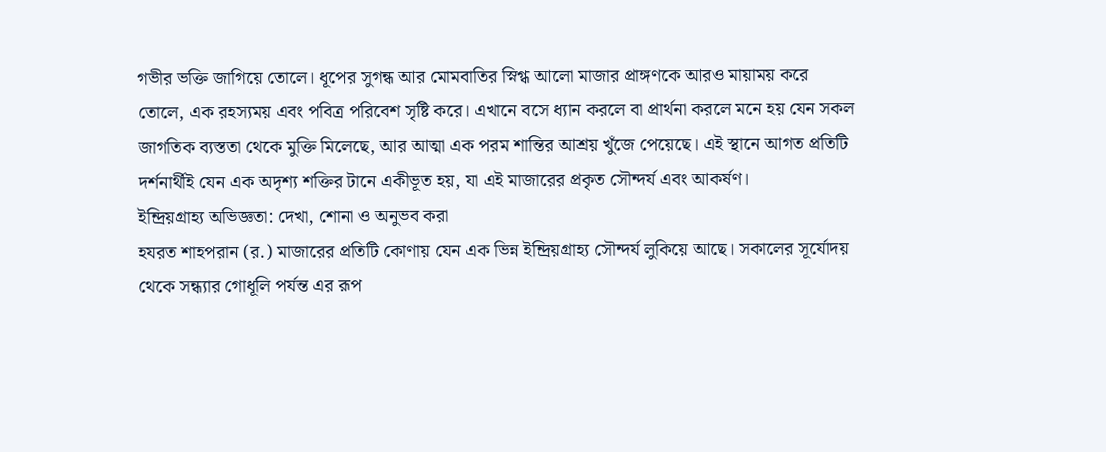গভীর ভক্তি জাগিয়ে তোলে। ধূপের সুগন্ধ আর মোমবাতির স্নিগ্ধ আলো মাজার প্রাঙ্গণকে আরও মায়াময় করে তোলে, এক রহস্যময় এবং পবিত্র পরিবেশ সৃষ্টি করে। এখানে বসে ধ্যান করলে বা প্রার্থনা করলে মনে হয় যেন সকল জাগতিক ব্যস্ততা থেকে মুক্তি মিলেছে, আর আত্মা এক পরম শান্তির আশ্রয় খুঁজে পেয়েছে। এই স্থানে আগত প্রতিটি দর্শনার্থীই যেন এক অদৃশ্য শক্তির টানে একীভূত হয়, যা এই মাজারের প্রকৃত সৌন্দর্য এবং আকর্ষণ।
ইন্দ্রিয়গ্রাহ্য অভিজ্ঞতা: দেখা, শোনা ও অনুভব করা
হযরত শাহপরান (র.) মাজারের প্রতিটি কোণায় যেন এক ভিন্ন ইন্দ্রিয়গ্রাহ্য সৌন্দর্য লুকিয়ে আছে। সকালের সূর্যোদয় থেকে সন্ধ্যার গোধূলি পর্যন্ত এর রূপ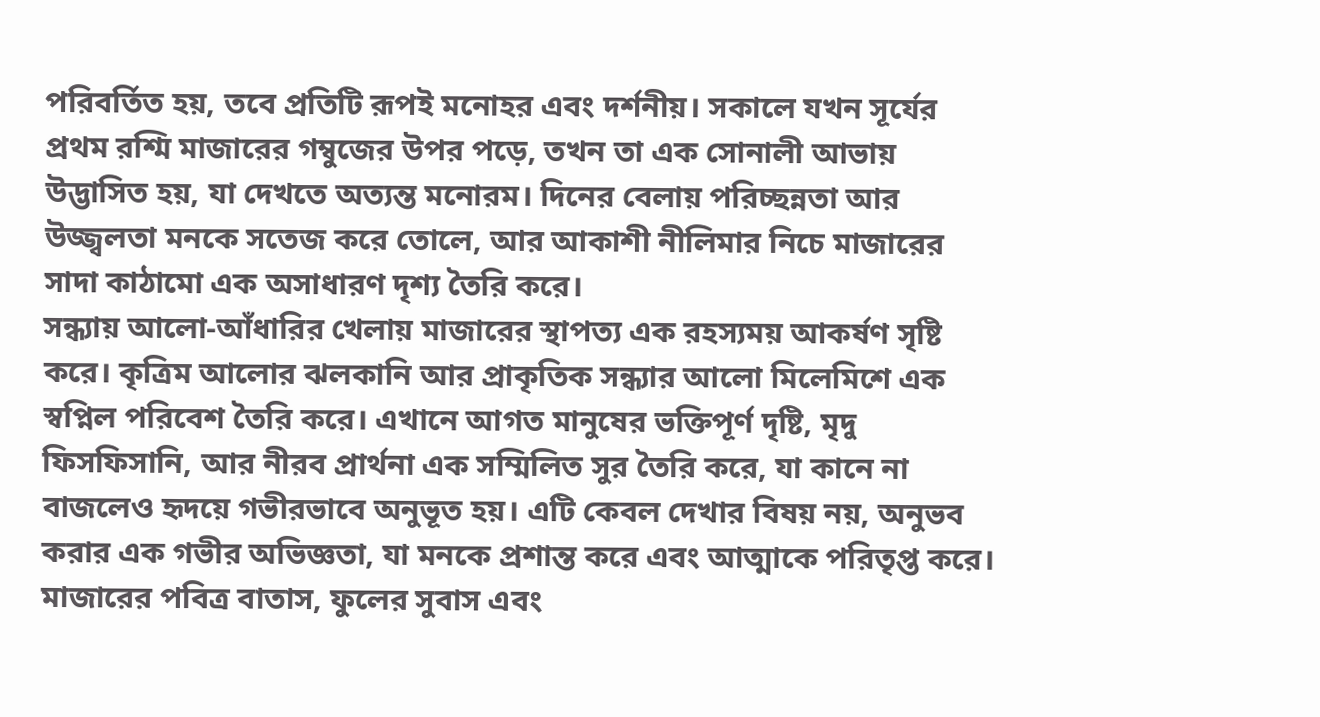পরিবর্তিত হয়, তবে প্রতিটি রূপই মনোহর এবং দর্শনীয়। সকালে যখন সূর্যের প্রথম রশ্মি মাজারের গম্বুজের উপর পড়ে, তখন তা এক সোনালী আভায় উদ্ভাসিত হয়, যা দেখতে অত্যন্ত মনোরম। দিনের বেলায় পরিচ্ছন্নতা আর উজ্জ্বলতা মনকে সতেজ করে তোলে, আর আকাশী নীলিমার নিচে মাজারের সাদা কাঠামো এক অসাধারণ দৃশ্য তৈরি করে।
সন্ধ্যায় আলো-আঁধারির খেলায় মাজারের স্থাপত্য এক রহস্যময় আকর্ষণ সৃষ্টি করে। কৃত্রিম আলোর ঝলকানি আর প্রাকৃতিক সন্ধ্যার আলো মিলেমিশে এক স্বপ্নিল পরিবেশ তৈরি করে। এখানে আগত মানুষের ভক্তিপূর্ণ দৃষ্টি, মৃদু ফিসফিসানি, আর নীরব প্রার্থনা এক সম্মিলিত সুর তৈরি করে, যা কানে না বাজলেও হৃদয়ে গভীরভাবে অনুভূত হয়। এটি কেবল দেখার বিষয় নয়, অনুভব করার এক গভীর অভিজ্ঞতা, যা মনকে প্রশান্ত করে এবং আত্মাকে পরিতৃপ্ত করে। মাজারের পবিত্র বাতাস, ফুলের সুবাস এবং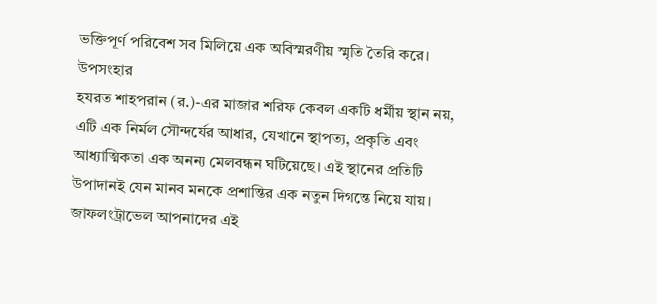ভক্তিপূর্ণ পরিবেশ সব মিলিয়ে এক অবিস্মরণীয় স্মৃতি তৈরি করে।
উপসংহার
হযরত শাহপরান (র.)-এর মাজার শরিফ কেবল একটি ধর্মীয় স্থান নয়, এটি এক নির্মল সৌন্দর্যের আধার, যেখানে স্থাপত্য, প্রকৃতি এবং আধ্যাত্মিকতা এক অনন্য মেলবন্ধন ঘটিয়েছে। এই স্থানের প্রতিটি উপাদানই যেন মানব মনকে প্রশান্তির এক নতুন দিগন্তে নিয়ে যায়। জাফলংট্রাভেল আপনাদের এই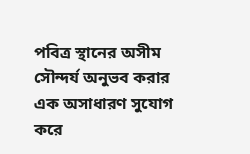পবিত্র স্থানের অসীম সৌন্দর্য অনুভব করার এক অসাধারণ সুযোগ করে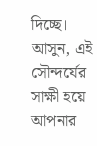দিচ্ছে। আসুন, এই সৌন্দর্যের সাক্ষী হয়ে আপনার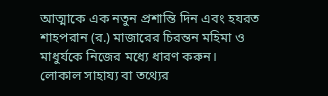আত্মাকে এক নতুন প্রশান্তি দিন এবং হযরত শাহপরান (র.) মাজারের চিরন্তন মহিমা ও মাধুর্যকে নিজের মধ্যে ধারণ করুন।
লোকাল সাহায্য বা তথ্যের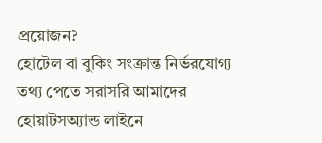প্রয়োজন?
হোটেল বা বুকিং সংক্রান্ত নির্ভরযোগ্য তথ্য পেতে সরাসরি আমাদের হোয়াটসঅ্যান্ড লাইনে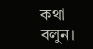কথা বলুন।